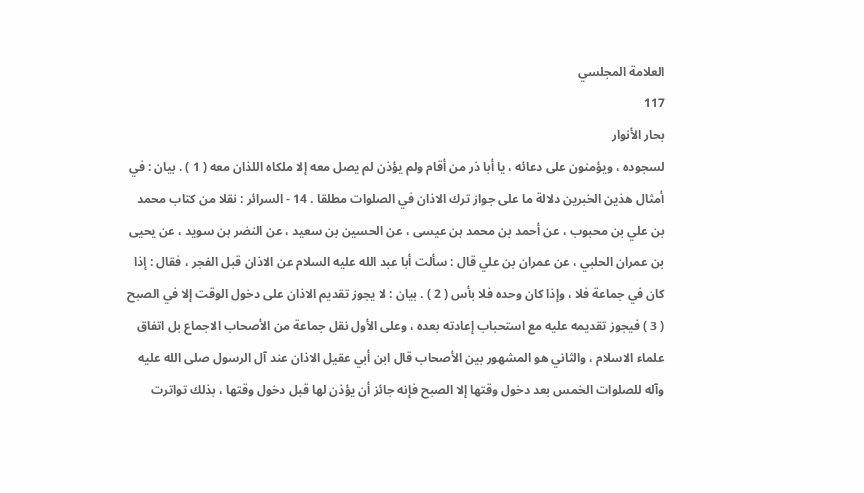العلامة المجلسي
117
بحار الأنوار
لسجوده ، ويؤمنون على دعائه ، يا أبا ذر من أقام ولم يؤذن لم يصل معه إلا ملكاه اللذان معه ( 1 ) . بيان : في أمثال هذين الخبرين دلالة ما على جواز ترك الاذان في الصلوات مطلقا . 14 - السرائر : نقلا من كتاب محمد بن علي بن محبوب ، عن أحمد بن محمد بن عيسى ، عن الحسين بن سعيد ، عن النضر بن سويد ، عن يحيى بن عمران الحلبي ، عن عمران بن علي قال : سألت أبا عبد الله عليه السلام عن الاذان قبل الفجر ، فقال : إذا كان في جماعة فلا ، وإذا كان وحده فلا بأس ( 2 ) . بيان : لا يجوز تقديم الاذان على دخول الوقت إلا في الصبح ( 3 ) فيجوز تقديمه عليه مع استحباب إعادته بعده ، وعلى الأول نقل جماعة من الأصحاب الاجماع بل اتفاق علماء الاسلام ، والثاني هو المشهور بين الأصحاب قال ابن أبي عقيل الاذان عند آل الرسول صلى الله عليه وآله للصلوات الخمس بعد دخول وقتها إلا الصبح فإنه جائز أن يؤذن لها قبل دخول وقتها ، بذلك تواترت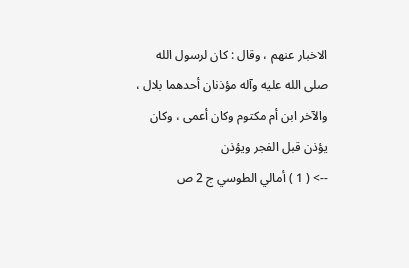الاخبار عنهم ، وقال : كان لرسول الله صلى الله عليه وآله مؤذنان أحدهما بلال ، والآخر ابن أم مكتوم وكان أعمى ، وكان يؤذن قبل الفجر ويؤذن
--> ( 1 ) أمالي الطوسي ج 2 ص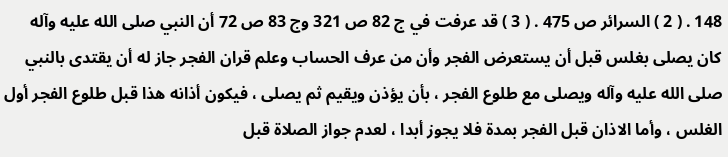148 . ( 2 ) السرائر ص 475 . ( 3 ) قد عرفت في ج 82 ص 321 وج 83 ص 72 أن النبي صلى الله عليه وآله كان يصلى بغلس قبل أن يستعرض الفجر وأن من عرف الحساب وعلم قران الفجر جاز له أن يقتدى بالنبي صلى الله عليه وآله ويصلى مع طلوع الفجر ، بأن يؤذن ويقيم ثم يصلى ، فيكون أذانه هذا قبل طلوع الفجر أول الغلس ، وأما الاذان قبل الفجر بمدة فلا يجوز أبدا ، لعدم جواز الصلاة قبل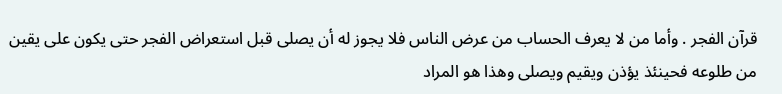قرآن الفجر . وأما من لا يعرف الحساب من عرض الناس فلا يجوز له أن يصلى قبل استعراض الفجر حتى يكون على يقين من طلوعه فحينئذ يؤذن ويقيم ويصلى وهذا هو المراد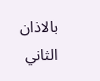بالاذان الثاني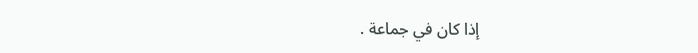إذا كان في جماعة .